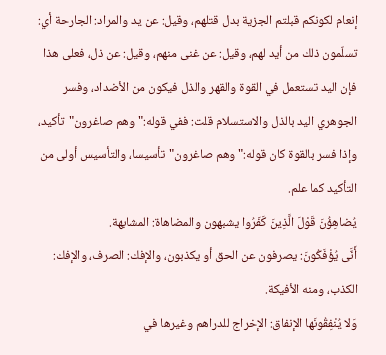إنعام لكونكم قبلتم الجزية بدل قتلهم، وقيل: عن يد والمراد: الجارحة أي: تسلّمون ذلك من أيد لهم، وقيل: عن غنى منهم، وقيل: عن ذل، فعلى هذا فإن اليد تستعمل في القوة والقهر والذل فيكون من الأضداد، وفسر الجوهري اليد بالذل والاستسلام قلت: ففي قوله:"وهم صاغرون"تأكيد، وإذا فسر بالقوة كان قوله:"وهم صاغرون"تأسيسا، والتأسيس أولى من التأكيد كما علم.
يُضاهِؤُنَ قَوْلَ الَّذِينَ كَفَرُوا يشبهون والمضاهاة: المشابهة.
أَنَّى يُؤْفَكُونَ: يصرفون عن الحق أو يكذبون، والإفك: الصرف، والإفك: الكذب، ومنه الأفيكة.
وَلا يُنْفِقُونَها الإنفاق: الإخراج للدراهم وغيرها في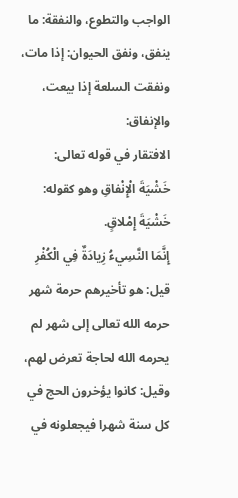الواجب والتطوع، والنفقة: ما ينفق، ونفق الحيوان: إذا مات، ونفقت السلعة إذا بيعت، والإنفاق:
الافتقار في قوله تعالى: خَشْيَةَ الْإِنْفاقِ وهو كقوله: خَشْيَةَ إِمْلاقٍ.
إِنَّمَا النَّسِيءُ زِيادَةٌ فِي الْكُفْرِ قيل: هو تأخيرهم حرمة شهر حرمه الله تعالى إلى شهر لم يحرمه الله لحاجة تعرض لهم، وقيل: كانوا يؤخرون الحج في كل سنة شهرا فيجعلونه في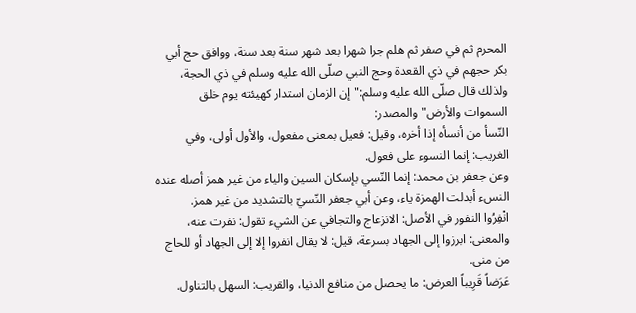المحرم ثم في صفر ثم هلم جرا شهرا بعد شهر سنة بعد سنة، ووافق حج أبي بكر حجهم في ذي القعدة وحج النبي صلّى الله عليه وسلم في ذي الحجة، ولذلك قال صلّى الله عليه وسلم:"إن الزمان استدار كهيئته يوم خلق السموات والأرض"والمصدر:
النّسأ من أنسأه إذا أخره، وقيل: فعيل بمعنى مفعول، والأول أولى، وفي الغريب: إنما النسوء على فعول.
وعن جعفر بن محمد: إنما النّسي بإسكان السين والياء من غير همز أصله عنده النسء أبدلت الهمزة ياء، وعن أبي جعفر النّسيّ بالتشديد من غير همز.
انْفِرُوا النفور في الأصل: الانزعاج والتجافي عن الشيء تقول: نفرت عنه، والمعنى: ابرزوا إلى الجهاد بسرعة، قيل: لا يقال انفروا إلا إلى الجهاد أو للحاج من منى.
عَرَضاً قَرِيباً العرض: ما يحصل من منافع الدنيا، والقريب: السهل بالتناول.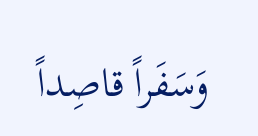وَسَفَراً قاصِداً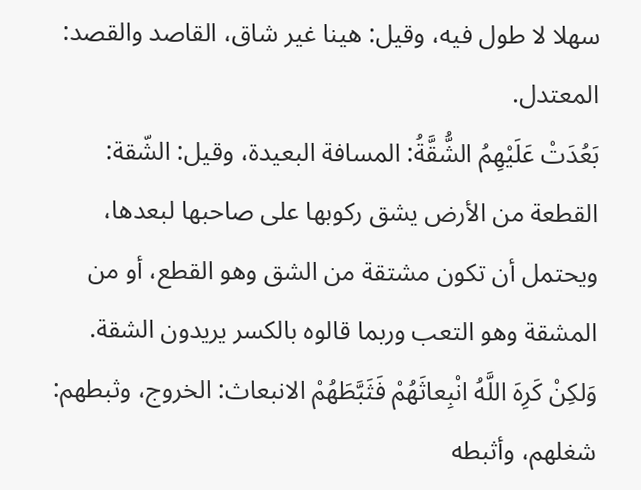سهلا لا طول فيه، وقيل: هينا غير شاق، القاصد والقصد:
المعتدل.
بَعُدَتْ عَلَيْهِمُ الشُّقَّةُ: المسافة البعيدة، وقيل: الشّقة: القطعة من الأرض يشق ركوبها على صاحبها لبعدها، ويحتمل أن تكون مشتقة من الشق وهو القطع، أو من المشقة وهو التعب وربما قالوه بالكسر يريدون الشقة.
وَلكِنْ كَرِهَ اللَّهُ انْبِعاثَهُمْ فَثَبَّطَهُمْ الانبعاث: الخروج، وثبطهم: شغلهم، وأثبطه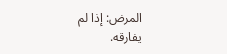المرض: إذا لم يفارقه.